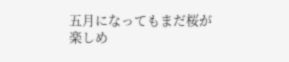五月になってもまだ桜が楽しめ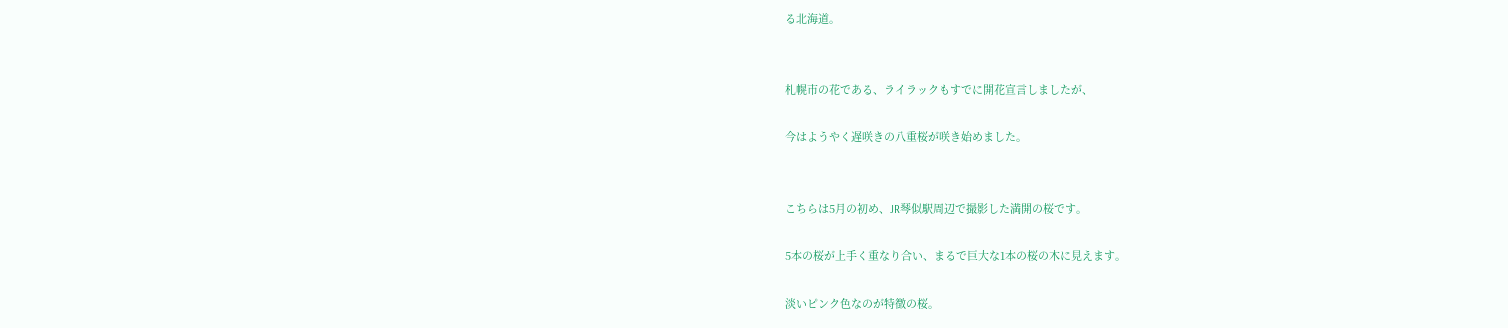る北海道。


札幌市の花である、ライラックもすでに開花宣言しましたが、

今はようやく遅咲きの八重桜が咲き始めました。


こちらは5月の初め、JR琴似駅周辺で撮影した満開の桜です。

5本の桜が上手く重なり合い、まるで巨大な1本の桜の木に見えます。

淡いピンク色なのが特徴の桜。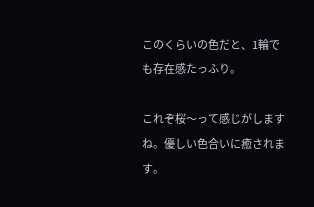このくらいの色だと、1輪でも存在感たっふり。

これぞ桜〜って感じがしますね。優しい色合いに癒されます。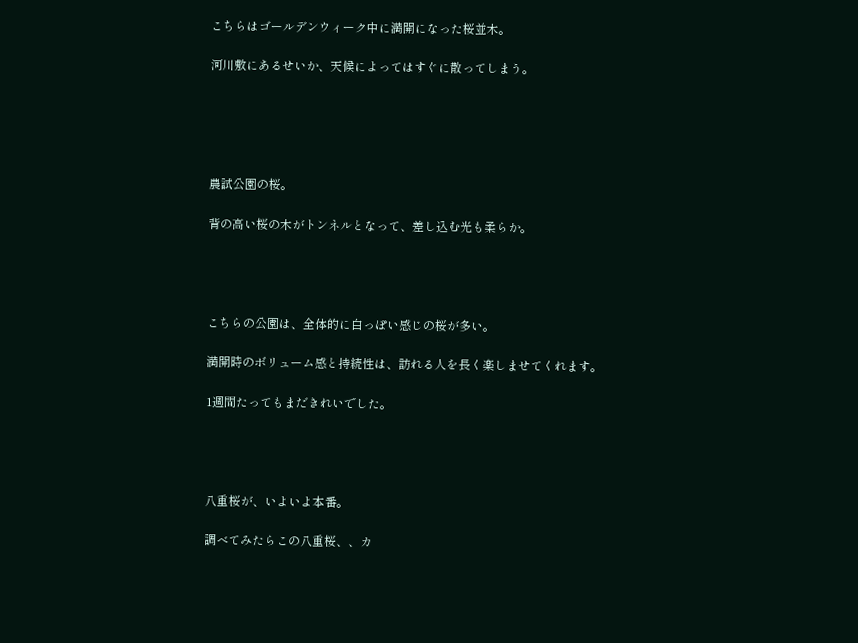こちらはゴールデンウィーク中に満開になった桜並木。

河川敷にあるせいか、天候によってはすぐに散ってしまう。





農試公園の桜。

背の高い桜の木がトンネルとなって、差し込む光も柔らか。




こちらの公園は、全体的に白っぽい感じの桜が多い。

満開時のボリューム感と持続性は、訪れる人を長く楽しませてくれます。

1週間たってもまだきれいでした。




八重桜が、いよいよ本番。

調べてみたらこの八重桜、、カ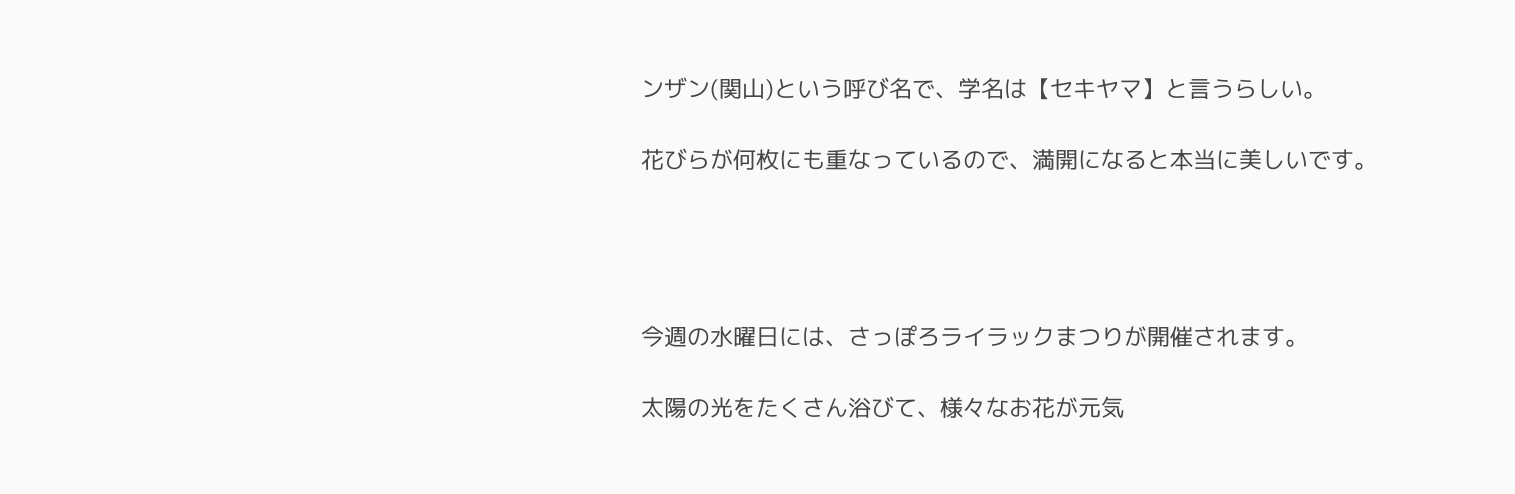ンザン(関山)という呼び名で、学名は【セキヤマ】と言うらしい。

花びらが何枚にも重なっているので、満開になると本当に美しいです。




今週の水曜日には、さっぽろライラックまつりが開催されます。

太陽の光をたくさん浴びて、様々なお花が元気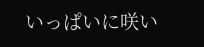いっぱいに咲い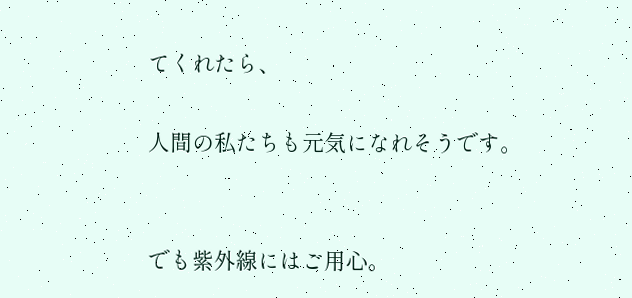てくれたら、

人間の私たちも元気になれそうです。


でも紫外線にはご用心。